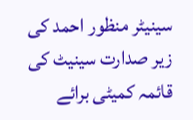سینیٹر منظور احمد کی زیر صدارت سینیٹ کی قائمہ کمیٹی برائے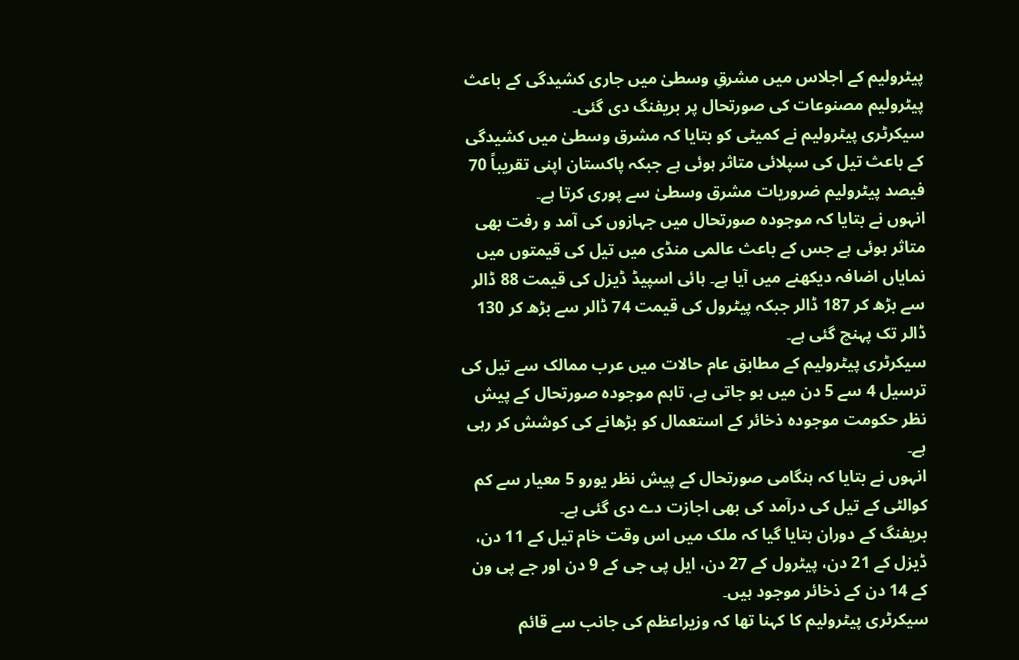پیٹرولیم کے اجلاس میں مشرقِ وسطیٰ میں جاری کشیدگی کے باعث پیٹرولیم مصنوعات کی صورتحال پر بریفنگ دی گئی۔
سیکرٹری پیٹرولیم نے کمیٹی کو بتایا کہ مشرق وسطیٰ میں کشیدگی کے باعث تیل کی سپلائی متاثر ہوئی ہے جبکہ پاکستان اپنی تقریباً 70 فیصد پیٹرولیم ضروریات مشرق وسطیٰ سے پوری کرتا ہے۔
انہوں نے بتایا کہ موجودہ صورتحال میں جہازوں کی آمد و رفت بھی متاثر ہوئی ہے جس کے باعث عالمی منڈی میں تیل کی قیمتوں میں نمایاں اضافہ دیکھنے میں آیا ہے۔ ہائی اسپیڈ ڈیزل کی قیمت 88 ڈالر سے بڑھ کر 187 ڈالر جبکہ پیٹرول کی قیمت 74 ڈالر سے بڑھ کر 130 ڈالر تک پہنچ گئی ہے۔
سیکرٹری پیٹرولیم کے مطابق عام حالات میں عرب ممالک سے تیل کی ترسیل 4 سے 5 دن میں ہو جاتی ہے، تاہم موجودہ صورتحال کے پیش نظر حکومت موجودہ ذخائر کے استعمال کو بڑھانے کی کوشش کر رہی ہے۔
انہوں نے بتایا کہ ہنگامی صورتحال کے پیش نظر یورو 5 معیار سے کم کوالٹی کے تیل کی درآمد کی بھی اجازت دے دی گئی ہے۔
بریفنگ کے دوران بتایا گیا کہ ملک میں اس وقت خام تیل کے 11 دن، ڈیزل کے 21 دن، پیٹرول کے 27 دن، ایل پی جی کے 9 دن اور جے پی ون کے 14 دن کے ذخائر موجود ہیں۔
سیکرٹری پیٹرولیم کا کہنا تھا کہ وزیراعظم کی جانب سے قائم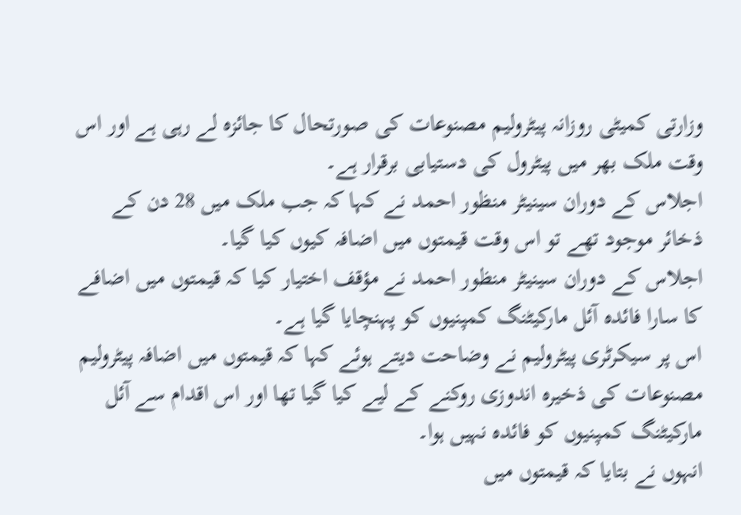وزارتی کمیٹی روزانہ پیٹرولیم مصنوعات کی صورتحال کا جائزہ لے رہی ہے اور اس وقت ملک بھر میں پیٹرول کی دستیابی برقرار ہے۔
اجلاس کے دوران سینیٹر منظور احمد نے کہا کہ جب ملک میں 28 دن کے ذخائر موجود تھے تو اس وقت قیمتوں میں اضافہ کیوں کیا گیا۔
اجلاس کے دوران سینیٹر منظور احمد نے مؤقف اختیار کیا کہ قیمتوں میں اضافے کا سارا فائدہ آئل مارکیٹنگ کمپنیوں کو پہنچایا گیا ہے۔
اس پر سیکرٹری پیٹرولیم نے وضاحت دیتے ہوئے کہا کہ قیمتوں میں اضافہ پیٹرولیم مصنوعات کی ذخیرہ اندوزی روکنے کے لیے کیا گیا تھا اور اس اقدام سے آئل مارکیٹنگ کمپنیوں کو فائدہ نہیں ہوا۔
انہوں نے بتایا کہ قیمتوں میں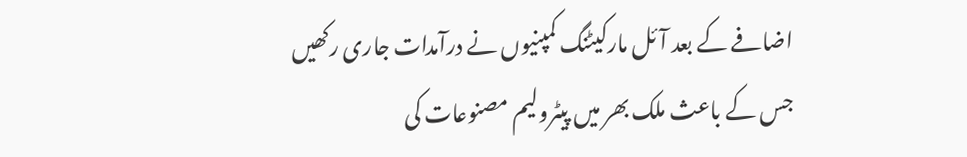اضافے کے بعد آئل مارکیٹنگ کمپنیوں نے درآمدات جاری رکھیں جس کے باعث ملک بھر میں پیٹرولیم مصنوعات کی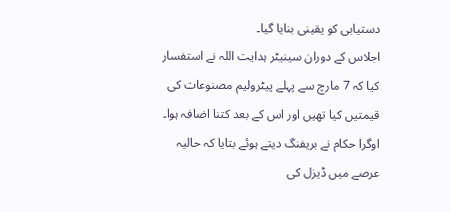دستیابی کو یقینی بنایا گیا۔
اجلاس کے دوران سینیٹر ہدایت اللہ نے استفسار کیا کہ 7 مارچ سے پہلے پیٹرولیم مصنوعات کی قیمتیں کیا تھیں اور اس کے بعد کتنا اضافہ ہوا۔
اوگرا حکام نے بریفنگ دیتے ہوئے بتایا کہ حالیہ عرصے میں ڈیزل کی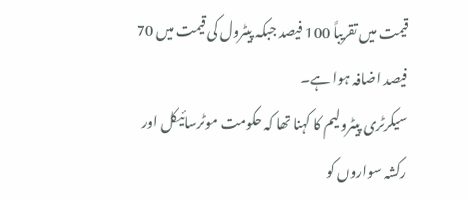قیمت میں تقریباً 100 فیصد جبکہ پیٹرول کی قیمت میں 70 فیصد اضافہ ہوا ہے۔
سیکرٹری پیٹرولیم کا کہنا تھا کہ حکومت موٹرسائیکل اور رکشہ سواروں کو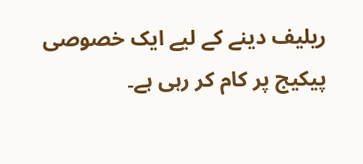ریلیف دینے کے لیے ایک خصوصی پیکیج پر کام کر رہی ہے۔